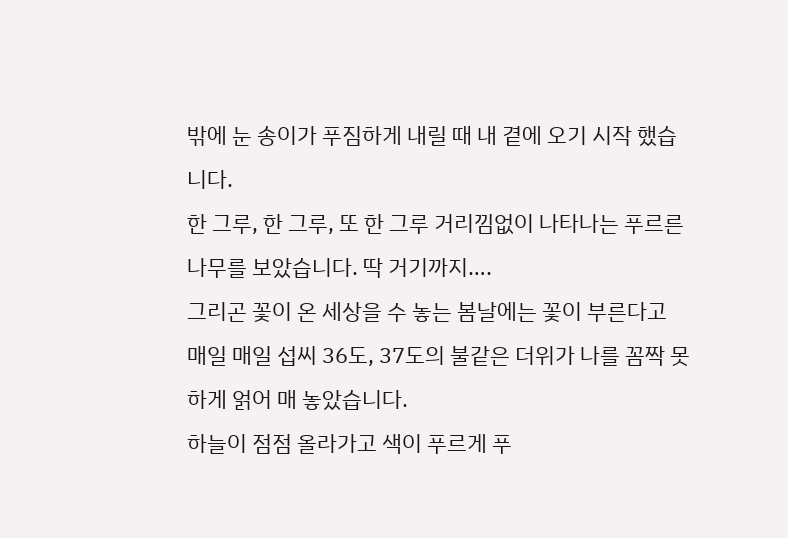밖에 눈 송이가 푸짐하게 내릴 때 내 곁에 오기 시작 했습니다.
한 그루, 한 그루, 또 한 그루 거리낌없이 나타나는 푸르른 나무를 보았습니다. 딱 거기까지….
그리곤 꽃이 온 세상을 수 놓는 봄날에는 꽃이 부른다고
매일 매일 섭씨 36도, 37도의 불같은 더위가 나를 꼼짝 못하게 얽어 매 놓았습니다.
하늘이 점점 올라가고 색이 푸르게 푸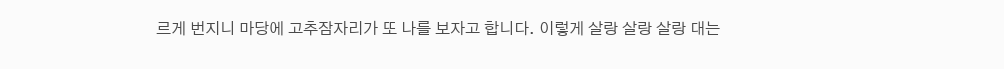르게 번지니 마당에 고추잠자리가 또 나를 보자고 합니다. 이렇게 살랑 살랑 살랑 대는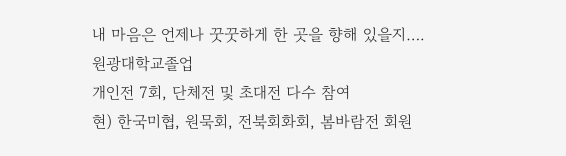내 마음은 언제나 꿋꿋하게 한 곳을 향해 있을지….
원광대학교졸업
개인전 7회, 단체전 및 초대전 다수 참여
현) 한국미협, 원묵회, 전북회화회, 봄바람전 회원